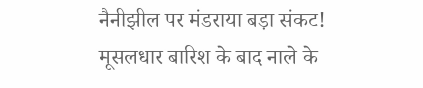नैनीझील पर मंडराया बड़ा संकट! मूसलधार बारिश के बाद नाले के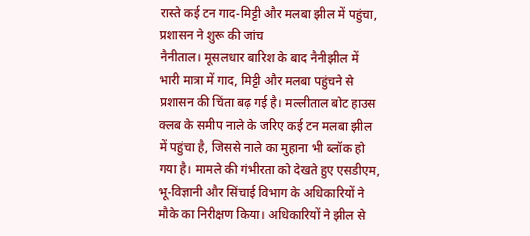रास्ते कई टन गाद-मिट्टी और मलबा झील में पहुंचा, प्रशासन ने शुरू की जांच
नैनीताल। मूसलधार बारिश के बाद नैनीझील में भारी मात्रा में गाद, मिट्टी और मलबा पहुंचने से प्रशासन की चिंता बढ़ गई है। मल्लीताल बोट हाउस क्लब के समीप नाले के जरिए कई टन मलबा झील में पहुंचा है, जिससे नाले का मुहाना भी ब्लॉक हो गया है। मामले की गंभीरता को देखते हुए एसडीएम, भू-विज्ञानी और सिंचाई विभाग के अधिकारियों ने मौके का निरीक्षण किया। अधिकारियों ने झील से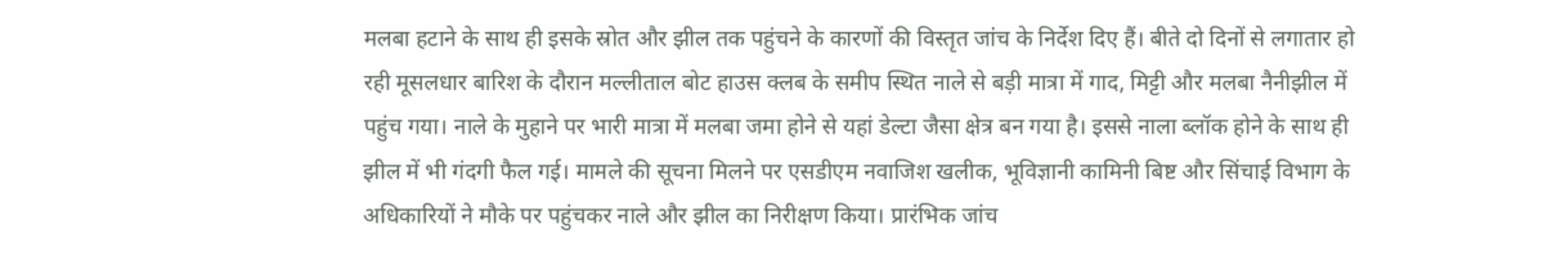मलबा हटाने के साथ ही इसके स्रोत और झील तक पहुंचने के कारणों की विस्तृत जांच के निर्देश दिए हैं। बीते दो दिनों से लगातार हो रही मूसलधार बारिश के दौरान मल्लीताल बोट हाउस क्लब के समीप स्थित नाले से बड़ी मात्रा में गाद, मिट्टी और मलबा नैनीझील में पहुंच गया। नाले के मुहाने पर भारी मात्रा में मलबा जमा होने से यहां डेल्टा जैसा क्षेत्र बन गया है। इससे नाला ब्लॉक होने के साथ ही झील में भी गंदगी फैल गई। मामले की सूचना मिलने पर एसडीएम नवाजिश खलीक, भूविज्ञानी कामिनी बिष्ट और सिंचाई विभाग के अधिकारियों ने मौके पर पहुंचकर नाले और झील का निरीक्षण किया। प्रारंभिक जांच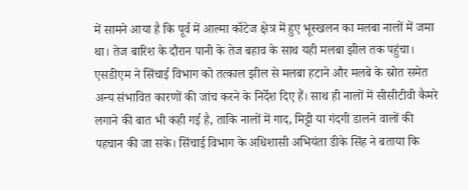में सामने आया है कि पूर्व में आल्मा कॉटेज क्षेत्र में हुए भूस्खलन का मलबा नालों में जमा था। तेज बारिश के दौरान पानी के तेज बहाव के साथ यही मलबा झील तक पहुंचा। एसडीएम ने सिंचाई विभाग को तत्काल झील से मलबा हटाने और मलबे के स्रोत समेत अन्य संभावित कारणों की जांच करने के निर्देश दिए हैं। साथ ही नालों में सीसीटीवी कैमरे लगाने की बात भी कही गई है, ताकि नालों में गाद, मिट्टी या गंदगी डालने वालों की पहचान की जा सके। सिंचाई विभाग के अधिशासी अभियंता डीके सिंह ने बताया कि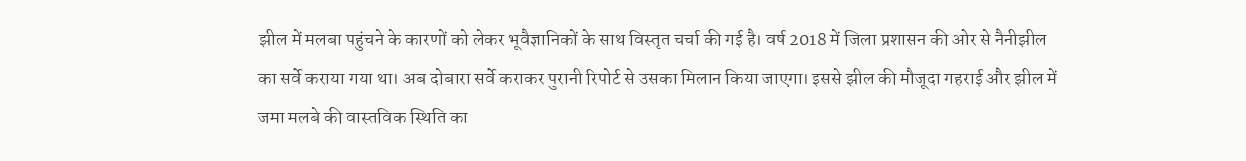झील में मलबा पहुंचने के कारणों को लेकर भूवैज्ञानिकों के साथ विस्तृत चर्चा की गई है। वर्ष 2018 में जिला प्रशासन की ओर से नैनीझील का सर्वे कराया गया था। अब दोबारा सर्वे कराकर पुरानी रिपोर्ट से उसका मिलान किया जाएगा। इससे झील की मौजूदा गहराई और झील में जमा मलबे की वास्तविक स्थिति का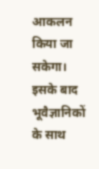आकलन किया जा सकेगा। इसके बाद भूवैज्ञानिकों के साथ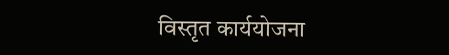विस्तृत कार्ययोजना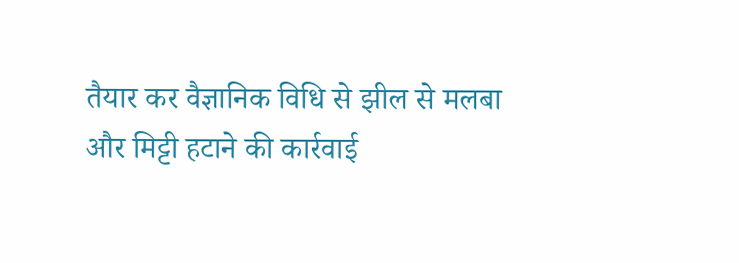तैयार कर वैज्ञानिक विधि से झील से मलबा और मिट्टी हटाने की कार्रवाई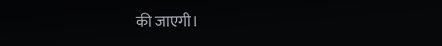की जाएगी।